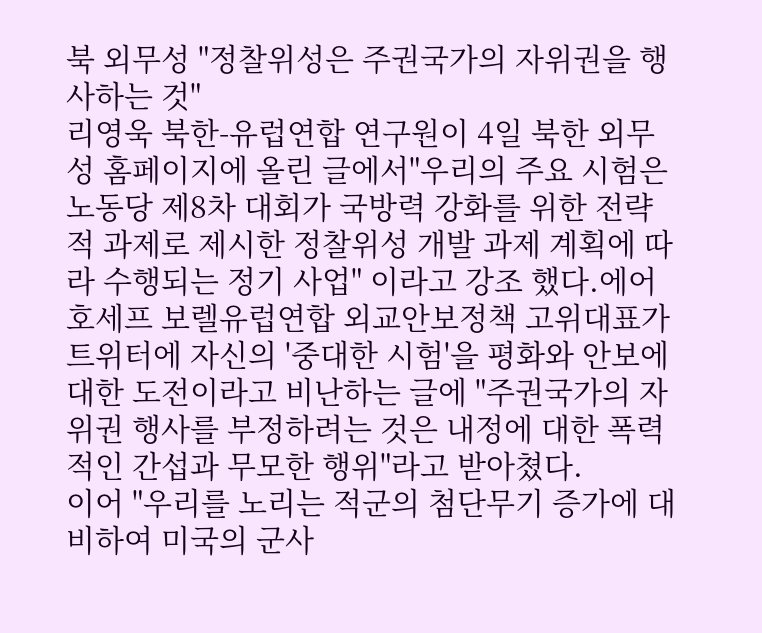북 외무성 "정찰위성은 주권국가의 자위권을 행사하는 것"
리영욱 북한-유럽연합 연구원이 4일 북한 외무성 홈페이지에 올린 글에서"우리의 주요 시험은 노동당 제8차 대회가 국방력 강화를 위한 전략적 과제로 제시한 정찰위성 개발 과제 계획에 따라 수행되는 정기 사업" 이라고 강조 했다.에어 호세프 보렐유럽연합 외교안보정책 고위대표가 트위터에 자신의 '중대한 시험'을 평화와 안보에 대한 도전이라고 비난하는 글에 "주권국가의 자위권 행사를 부정하려는 것은 내정에 대한 폭력적인 간섭과 무모한 행위"라고 받아쳤다.
이어 "우리를 노리는 적군의 첨단무기 증가에 대비하여 미국의 군사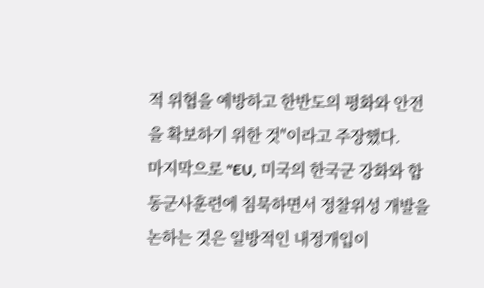적 위협을 예방하고 한반도의 평화와 안전을 확보하기 위한 것"이라고 주장했다.
마지막으로 "EU, 미국의 한국군 강화와 합동군사훈련에 침묵하면서 정찰위성 개발을 논하는 것은 일방적인 내정개입이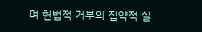며 헌법적 거부의 집약적 실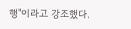행"이라고 강조했다.